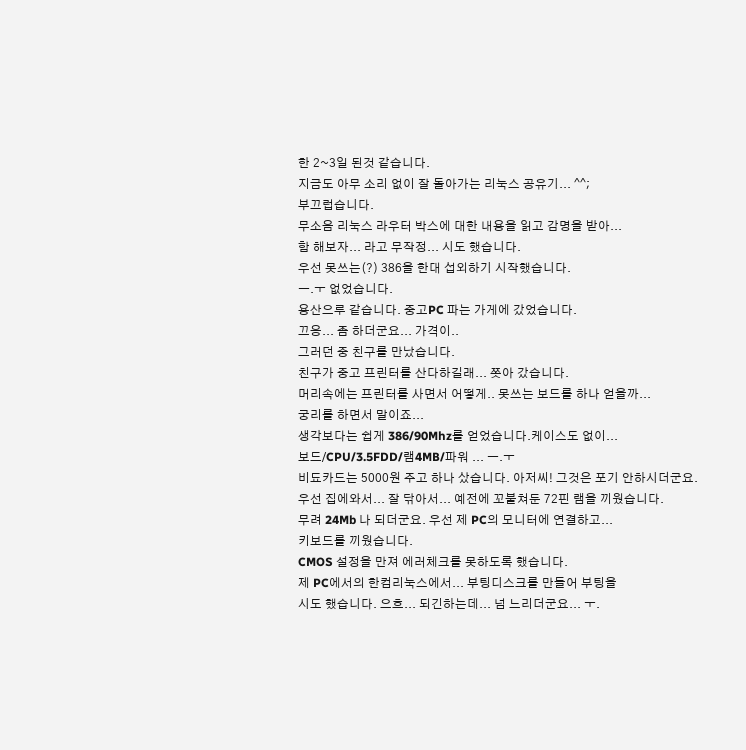한 2~3일 된것 같습니다.
지금도 아무 소리 없이 잘 돌아가는 리눅스 공유기... ^^;
부끄럽습니다.
무소음 리눅스 라우터 박스에 대한 내용을 읽고 감명을 받아...
함 해보자... 라고 무작정... 시도 했습니다.
우선 못쓰는(?) 386을 한대 섭외하기 시작했습니다.
ㅡ.ㅜ 없었습니다.
용산으루 같습니다. 중고PC 파는 가게에 갔었습니다.
끄응... 좀 하더군요... 가격이..
그러던 중 친구를 만났습니다.
친구가 중고 프린터를 산다하길래... 쫏아 갔습니다.
머리속에는 프린터를 사면서 어떻게.. 못쓰는 보드를 하나 얻을까...
궁리를 하면서 말이죠...
생각보다는 쉽게 386/90Mhz를 얻었습니다.케이스도 없이...
보드/CPU/3.5FDD/램4MB/파워 ... ㅡ.ㅜ
비됴카드는 5000원 주고 하나 샀습니다. 아저씨! 그것은 포기 안하시더군요.
우선 집에와서... 잘 닦아서... 예전에 꼬불쳐둔 72핀 램을 끼웠습니다.
무려 24Mb 나 되더군요. 우선 제 PC의 모니터에 연결하고...
키보드를 끼웠습니다.
CMOS 설정을 만져 에러체크를 못하도록 했습니다.
제 PC에서의 한컴리눅스에서... 부팅디스크를 만들어 부팅을
시도 했습니다. 으흐... 되긴하는데... 넘 느리더군요... ㅜ.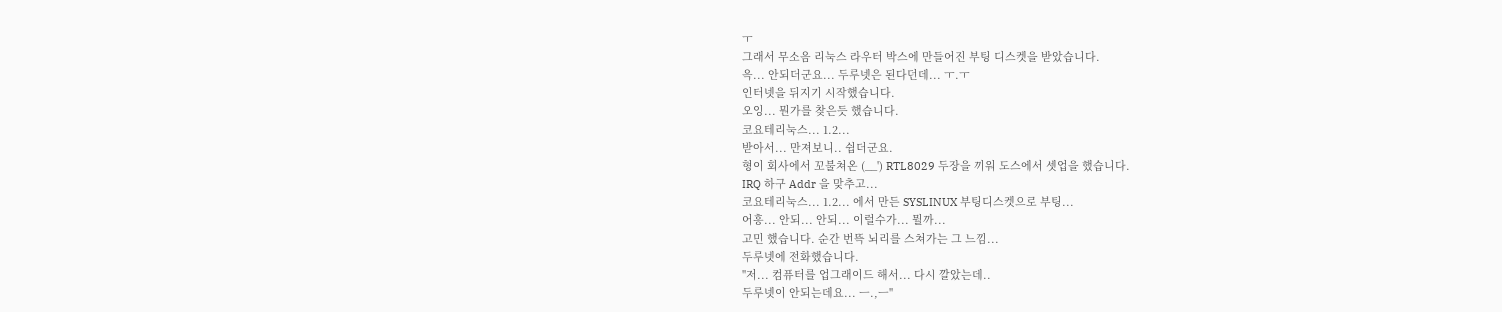ㅜ
그래서 무소음 리눅스 라우터 박스에 만들어진 부팅 디스켓을 받았습니다.
윽... 안되더군요... 두루넷은 된다던데... ㅜ.ㅜ
인터넷을 뒤지기 시작했습니다.
오잉... 뭔가를 찾은듯 했습니다.
코요테리눅스... 1.2...
받아서... 만져보니.. 쉽더군요.
형이 회사에서 꼬불쳐온 (__') RTL8029 두장을 끼워 도스에서 셋업을 했습니다.
IRQ 하구 Addr 을 맞추고...
코요테리눅스... 1.2... 에서 만든 SYSLINUX 부팅디스켓으로 부팅...
어흥... 안되... 안되... 이럴수가... 뭘까...
고민 했습니다. 순간 번뜩 뇌리를 스쳐가는 그 느낌...
두루넷에 전화했습니다.
"저... 컴퓨터를 업그래이드 해서... 다시 깔았는데..
두루넷이 안되는데요... ㅡ.,ㅡ"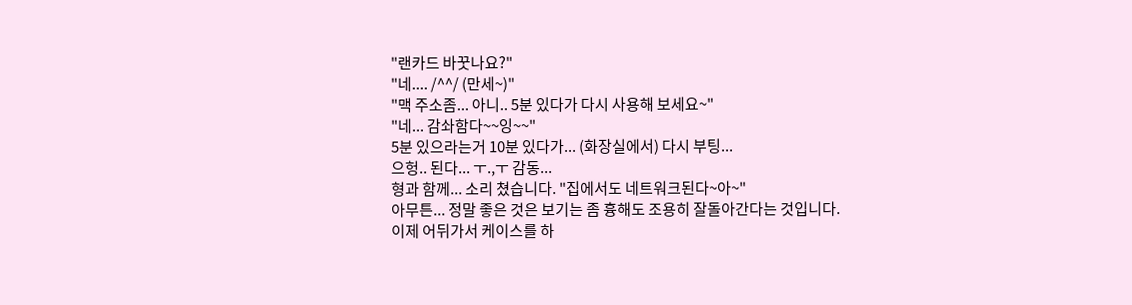"랜카드 바꿋나요?"
"네.... /^^/ (만세~)"
"맥 주소좀... 아니.. 5분 있다가 다시 사용해 보세요~"
"네... 감솨함다~~잉~~"
5분 있으라는거 10분 있다가... (화장실에서) 다시 부팅...
으헝.. 된다... ㅜ.,ㅜ 감동...
형과 함께... 소리 쳤습니다. "집에서도 네트워크된다~아~"
아무튼... 정말 좋은 것은 보기는 좀 흉해도 조용히 잘돌아간다는 것입니다.
이제 어뒤가서 케이스를 하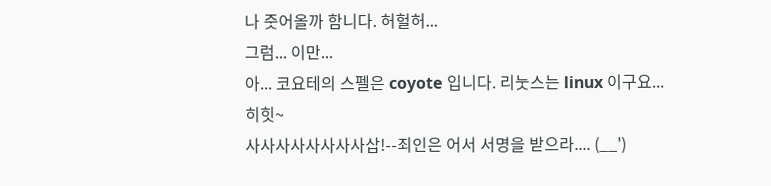나 줏어올까 함니다. 허헐허...
그럼... 이만...
아... 코요테의 스펠은 coyote 입니다. 리눗스는 linux 이구요...
히힛~
사사사사사사사사삽!--죄인은 어서 서명을 받으라.... (__')